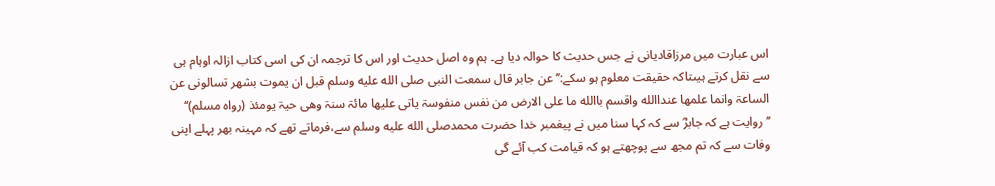اس عبارت میں مرزاقادیانی نے جس حدیث کا حوالہ دیا ہے۔ ہم وہ اصل حدیث اور اس کا ترجمہ ان کی اسی کتاب ازالہ اوہام ہی سے نقل کرتے ہیںتاکہ حقیقت معلوم ہو سکے:’’عن جابر قال سمعت النبی صلى الله عليه وسلم قبل ان یموت بشھر تسالونی عن الساعۃ وانما علمھا عنداالله واقسم باالله ما علی الارض من نفس منفوسۃ یاتی علیھا مائۃ سنۃ وھی حیۃ یومئذ (رواہ مسلم)‘‘
’’روایت ہے کہ جابرؓ سے کہ کہا سنا میں نے پیغمبر خدا حضرت محمدصلى الله عليه وسلم سے،فرماتے تھے کہ مہینہ بھر پہلے اپنی وفات سے کہ تم مجھ سے پوچھتے ہو کہ قیامت کب آئے گی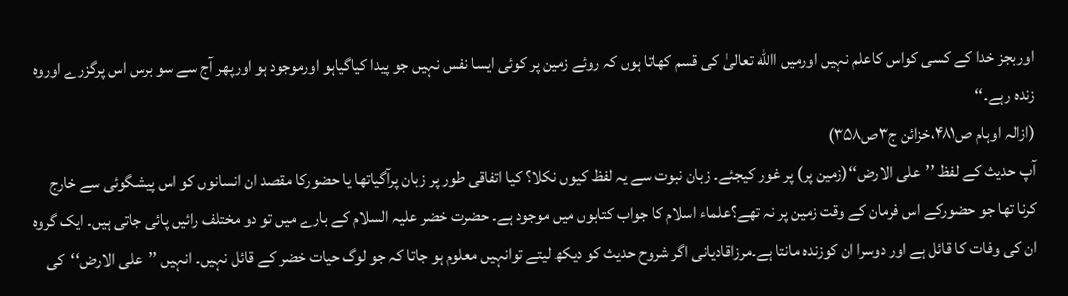اوربجز خدا کے کسی کواس کاعلم نہیں اورمیں االله تعالیٰ کی قسم کھاتا ہوں کہ روئے زمین پر کوئی ایسا نفس نہیں جو پیدا کیاگیاہو اورموجود ہو اورپھر آج سے سو برس اس پرگزرے اوروہ زندہ رہے۔‘‘
(ازالہ اوہام ص۴۸۱،خزائن ج۳ص۳۵۸)
آپ حدیث کے لفظ ’’علی الارض‘‘(زمین پر) پر غور کیجئے۔ زبان نبوت سے یہ لفظ کیوں نکلا؟ کیا اتفاقی طور پر زبان پرآگیاتھا یا حضورکا مقصد ان انسانوں کو اس پیشگوئی سے خارج کرنا تھا جو حضورکے اس فرمان کے وقت زمین پر نہ تھے؟علماء اسلام کا جواب کتابوں میں موجود ہے۔ حضرت خضر علیہ السلام کے بارے میں تو دو مختلف رائیں پائی جاتی ہیں۔ ایک گروہ ان کی وفات کا قائل ہے اور دوسرا ان کوزندہ مانتا ہے۔مرزاقادیانی اگر شروح حدیث کو دیکھ لیتے توانہیں معلوم ہو جاتا کہ جو لوگ حیات خضر کے قائل نہیں۔ انہیں ’’علی الارض‘‘کی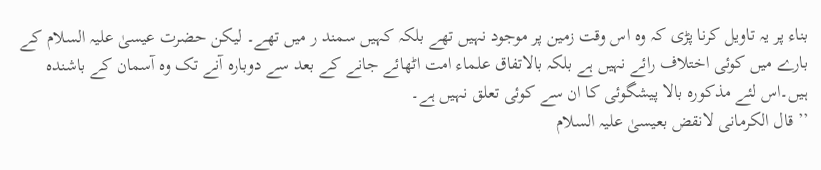بناء پر یہ تاویل کرنا پڑی کہ وہ اس وقت زمین پر موجود نہیں تھے بلکہ کہیں سمند ر میں تھے۔ لیکن حضرت عیسیٰ علیہ السلام کے بارے میں کوئی اختلاف رائے نہیں ہے بلکہ بالاتفاق علماء امت اٹھائے جانے کے بعد سے دوبارہ آنے تک وہ آسمان کے باشندہ ہیں۔اس لئے مذکورہ بالا پیشگوئی کا ان سے کوئی تعلق نہیں ہے۔
’’قال الکرمانی لانقض بعیسیٰ علیہ السلام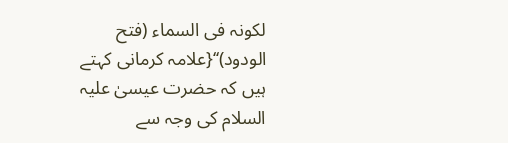لکونہ فی السماء (فتح الودود)‘‘{علامہ کرمانی کہتے ہیں کہ حضرت عیسیٰ علیہ السلام کی وجہ سے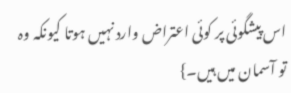اس پیشگوئی پر کوئی اعتراض وارد نہیں ہوتا کیونکہ وہ تو آسمان میں ہیں۔}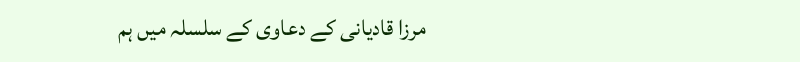مرزا قادیانی کے دعاوی کے سلسلہ میں ہم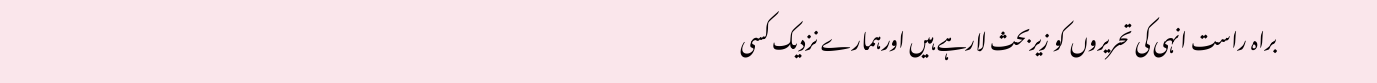براہ راست انہی کی تحریروں کو زیربحث لارہے ہیں اورہمارے نزدیک کسی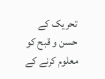تحریک کے حسن و قبح کو معلوم کرنے کے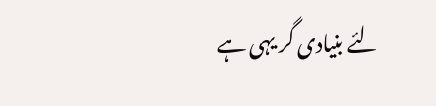لئے بنیادی گر یہی ہے